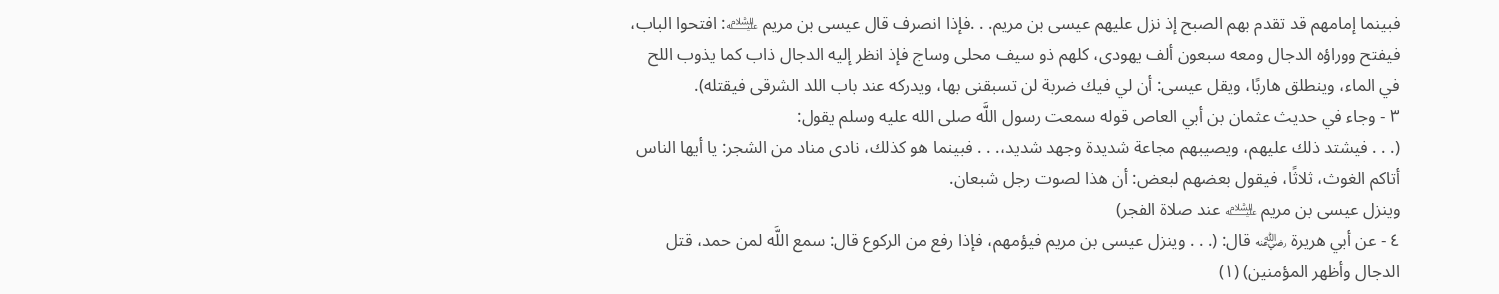فبينما إمامهم قد تقدم بهم الصبح إذ نزل عليهم عيسى بن مريم. . .فإذا انصرف قال عيسى بن مريم ﵇: افتحوا الباب، فيفتح ووراؤه الدجال ومعه سبعون ألف يهودى، كلهم ذو سيف محلى وساج فإذ انظر إليه الدجال ذاب كما يذوب اللح في الماء، وينطلق هاربًا، ويقل عيسى: أن لي فيك ضربة لن تسبقنى بها، ويدركه عند باب اللد الشرقى فيقتله).
٣ - وجاء في حديث عثمان بن أبي العاص قوله سمعت رسول اللَّه صلى الله عليه وسلم يقول:
(. . . فيشتد ذلك عليهم، ويصيبهم مجاعة شديدة وجهد شديد،. . . فبينما هو كذلك، نادى مناد من الشجر: يا أيها الناس أتاكم الغوث، ثلاثًا، فيقول بعضهم لبعض: أن هذا لصوت رجل شبعان.
وينزل عيسى بن مريم ﵇ عند صلاة الفجر)
٤ - عن أبي هريرة ﵁ قال: (. . . وينزل عيسى بن مريم فيؤمهم، فإذا رفع من الركوع قال: سمع اللَّه لمن حمد، قتل الدجال وأظهر المؤمنين) (١)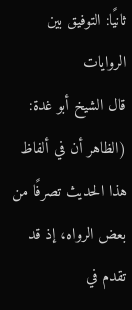ثانيًا: التوفيق بين الروايات
قال الشيخ أبو غدة: (الظاهر أن في ألفاظ هذا الحديث تصرفًا من بعض الرواه، إذ قد تقدم في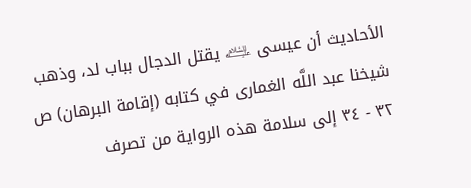الأحاديث أن عيسى ﵇ يقتل الدجال بباب لد، وذهب شيخنا عبد اللَّه الغمارى في كتابه (إقامة البرهان) ص ٣٢ - ٣٤ إلى سلامة هذه الرواية من تصرف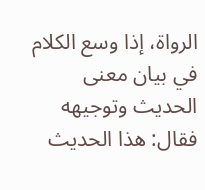الرواة، إذا وسع الكلام في بيان معنى الحديث وتوجيهه فقال: هذا الحديث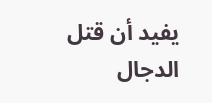يفيد أن قتل الدجال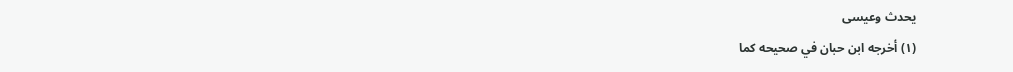يحدث وعيسى
(١) أخرجه ابن حبان في صحيحه كما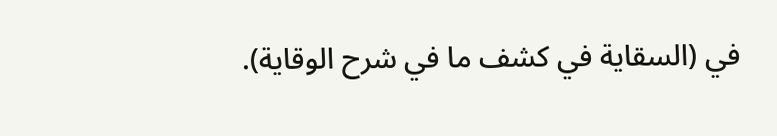في (السقاية في كشف ما في شرح الوقاية).